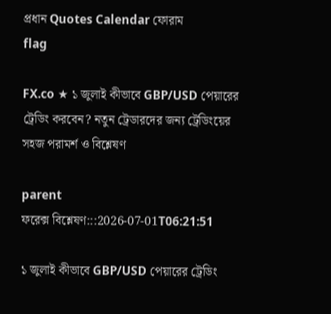প্রধান Quotes Calendar ফোরাম
flag

FX.co ★ ১ জুলাই কীভাবে GBP/USD পেয়ারের ট্রেডিং করবেন? নতুন ট্রেডারদের জন্য ট্রেডিংয়ের সহজ পরামর্শ ও বিশ্লেষণ

parent
ফরেক্স বিশ্লেষণ:::2026-07-01T06:21:51

১ জুলাই কীভাবে GBP/USD পেয়ারের ট্রেডিং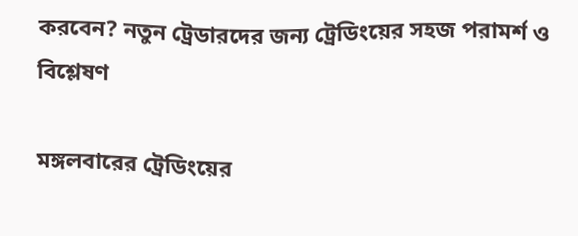করবেন? নতুন ট্রেডারদের জন্য ট্রেডিংয়ের সহজ পরামর্শ ও বিশ্লেষণ

মঙ্গলবারের ট্রেডিংয়ের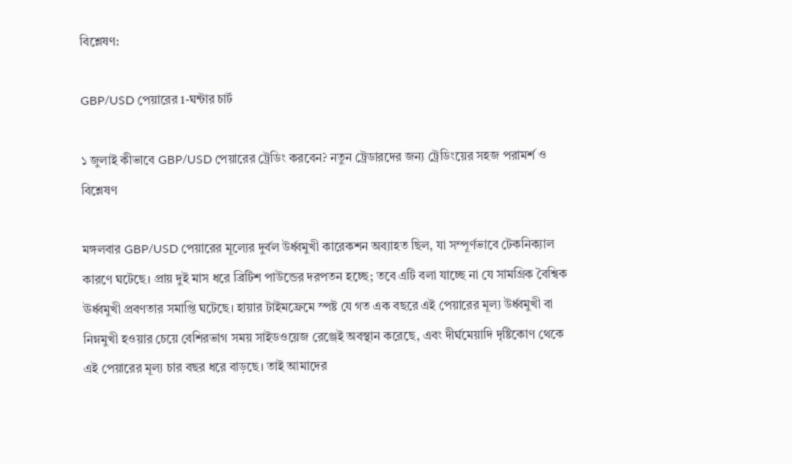বিশ্লেষণ:

GBP/USD পেয়ারের 1-ঘন্টার চার্ট

১ জুলাই কীভাবে GBP/USD পেয়ারের ট্রেডিং করবেন? নতুন ট্রেডারদের জন্য ট্রেডিংয়ের সহজ পরামর্শ ও বিশ্লেষণ

মঙ্গলবার GBP/USD পেয়ারের মূল্যের দুর্বল উর্ধ্বমুখী কারেকশন অব্যাহত ছিল, যা সম্পূর্ণভাবে টেকনিক্যাল কারণে ঘটেছে। প্রায় দুই মাস ধরে ব্রিটিশ পাউন্ডের দরপতন হচ্ছে; তবে এটি বলা যাচ্ছে না যে সামগ্রিক বৈশ্বিক ঊর্ধ্বমুখী প্রবণতার সমাপ্তি ঘটেছে। হায়ার টাইমফ্রেমে স্পষ্ট যে গত এক বছরে এই পেয়ারের মূল্য উর্ধ্বমুখী বা নিম্নমুখী হওয়ার চেয়ে বেশিরভাগ সময় সাইডওয়েজ রেঞ্জেই অবস্থান করেছে, এবং দীর্ঘমেয়াদি দৃষ্টিকোণ থেকে এই পেয়ারের মূল্য চার বছর ধরে বাড়ছে। তাই আমাদের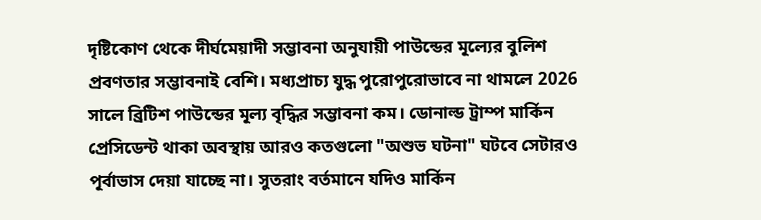দৃষ্টিকোণ থেকে দীর্ঘমেয়াদী সম্ভাবনা অনুযায়ী পাউন্ডের মূল্যের বুলিশ প্রবণতার সম্ভাবনাই বেশি। মধ্যপ্রাচ্য যুদ্ধ পুরোপুরোভাবে না থামলে 2026 সালে ব্রিটিশ পাউন্ডের মূল্য বৃদ্ধির সম্ভাবনা কম। ডোনাল্ড ট্রাম্প মার্কিন প্রেসিডেন্ট থাকা অবস্থায় আরও কতগুলো "অশুভ ঘটনা" ঘটবে সেটারও পূর্বাভাস দেয়া যাচ্ছে না। সুতরাং বর্তমানে যদিও মার্কিন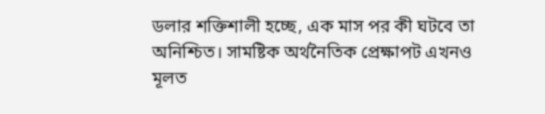ডলার শক্তিশালী হচ্ছে, এক মাস পর কী ঘটবে তা অনিশ্চিত। সামষ্টিক অর্থনৈতিক প্রেক্ষাপট এখনও মূলত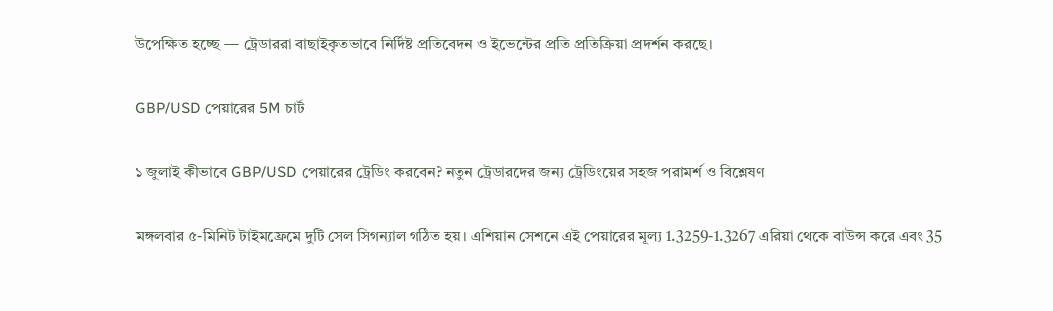উপেক্ষিত হচ্ছে — ট্রেডাররা বাছাইকৃতভাবে নির্দিষ্ট প্রতিবেদন ও ইভেন্টের প্রতি প্রতিক্রিয়া প্রদর্শন করছে।

GBP/USD পেয়ারের 5M চার্ট

১ জুলাই কীভাবে GBP/USD পেয়ারের ট্রেডিং করবেন? নতুন ট্রেডারদের জন্য ট্রেডিংয়ের সহজ পরামর্শ ও বিশ্লেষণ

মঙ্গলবার ৫-মিনিট টাইমফ্রেমে দুটি সেল সিগন্যাল গঠিত হয়। এশিয়ান সেশনে এই পেয়ারের মূল্য 1.3259-1.3267 এরিয়া থেকে বাউন্স করে এবং 35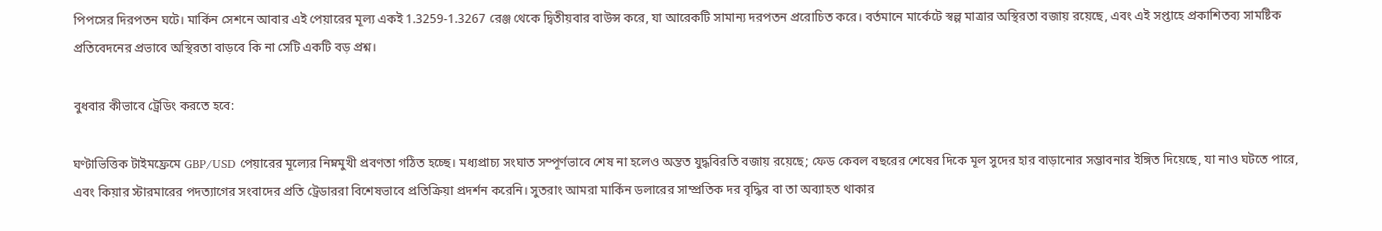পিপসের দিরপতন ঘটে। মার্কিন সেশনে আবার এই পেয়ারের মূল্য একই 1.3259-1.3267 রেঞ্জ থেকে দ্বিতীয়বার বাউন্স করে, যা আরেকটি সামান্য দরপতন প্ররোচিত করে। বর্তমানে মার্কেটে স্বল্প মাত্রার অস্থিরতা বজায় রয়েছে, এবং এই সপ্তাহে প্রকাশিতব্য সামষ্টিক প্রতিবেদনের প্রভাবে অস্থিরতা বাড়বে কি না সেটি একটি বড় প্রশ্ন।

বুধবার কীভাবে ট্রেডিং করতে হবে:

ঘণ্টাভিত্তিক টাইমফ্রেমে GBP/USD পেয়ারের মূল্যের নিম্নমুখী প্রবণতা গঠিত হচ্ছে। মধ্যপ্রাচ্য সংঘাত সম্পূর্ণভাবে শেষ না হলেও অন্তত যুদ্ধবিরতি বজায় রয়েছে; ফেড কেবল বছরের শেষের দিকে মূল সুদের হার বাড়ানোর সম্ভাবনার ইঙ্গিত দিয়েছে, যা নাও ঘটতে পারে, এবং কিয়ার স্টারমারের পদত্যাগের সংবাদের প্রতি ট্রেডাররা বিশেষভাবে প্রতিক্রিয়া প্রদর্শন করেনি। সুতরাং আমরা মার্কিন ডলারের সাম্প্রতিক দর বৃদ্ধির বা তা অব্যাহত থাকার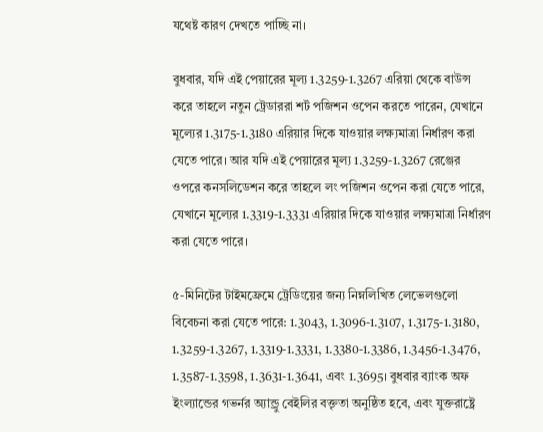যথেষ্ট কারণ দেখতে পাচ্ছি না।

বুধবার, যদি এই পেয়ারের মূল্য 1.3259-1.3267 এরিয়া থেকে বাউন্স করে তাহলে নতুন ট্রেডাররা শর্ট পজিশন ওপেন করতে পারেন, যেখানে মূল্যের 1.3175-1.3180 এরিয়ার দিকে যাওয়ার লক্ষ্যমাত্রা নির্ধারণ করা যেতে পারে। আর যদি এই পেয়ারের মূল্য 1.3259-1.3267 রেঞ্জের ওপরে কনসলিডেশন করে তাহলে লং পজিশন ওপেন করা যেতে পারে, যেখানে মূল্যের 1.3319-1.3331 এরিয়ার দিকে যাওয়ার লক্ষ্যমাত্রা নির্ধারণ করা যেতে পারে।

৫-মিনিটের টাইমফ্রেমে ট্রেডিংয়ের জন্য নিম্নলিখিত লেভেলগুলো বিবেচনা করা যেতে পারে: 1.3043, 1.3096-1.3107, 1.3175-1.3180, 1.3259-1.3267, 1.3319-1.3331, 1.3380-1.3386, 1.3456-1.3476, 1.3587-1.3598, 1.3631-1.3641, এবং 1.3695। বুধবার ব্যাংক অফ ইংল্যান্ডের গভর্নর অ্যান্ড্রু বেইলির বক্তৃতা অনুষ্ঠিত হবে, এবং যুক্তরাষ্ট্রে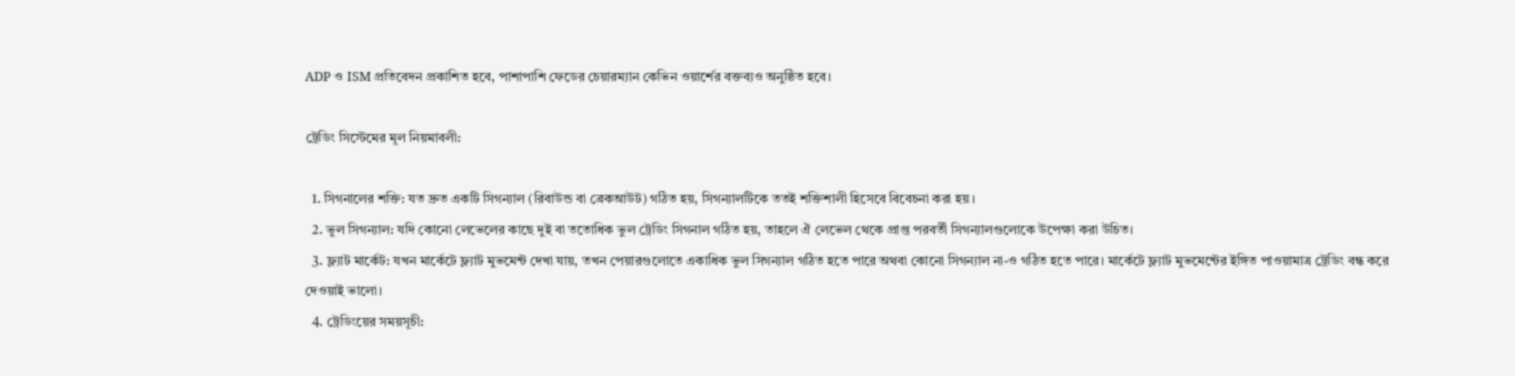ADP ও ISM প্রতিবেদন প্রকাশিত হবে, পাশাপাশি ফেডের চেয়ারম্যান কেভিন ওয়ার্শের বক্তব্যও অনুষ্ঠিত হবে।

ট্রেডিং সিস্টেমের মূল নিয়মাবলী:

  1. সিগনালের শক্তি: যত দ্রুত একটি সিগন্যাল (রিবাউন্ড বা ব্রেকআউট) গঠিত হয়, সিগন্যালটিকে ততই শক্তিশালী হিসেবে বিবেচনা করা হয়।
  2. ভুল সিগন্যাল: যদি কোনো লেভেলের কাছে দুই বা ততোধিক ভুল ট্রেডিং সিগনাল গঠিত হয়, তাহলে ঐ লেভেল থেকে প্রাপ্ত পরবর্তী সিগন্যালগুলোকে উপেক্ষা করা উচিত।
  3. ফ্ল্যাট মার্কেট: যখন মার্কেটে ফ্ল্যাট মুভমেন্ট দেখা যায়, তখন পেয়ারগুলোতে একাধিক ভুল সিগন্যাল গঠিত হতে পারে অথবা কোনো সিগন্যাল না-ও গঠিত হতে পারে। মার্কেটে ফ্ল্যাট মুভমেন্টের ইঙ্গিত পাওয়ামাত্র ট্রেডিং বন্ধ করে দেওয়াই ভালো।
  4. ট্রেডিংয়ের সময়সূচী: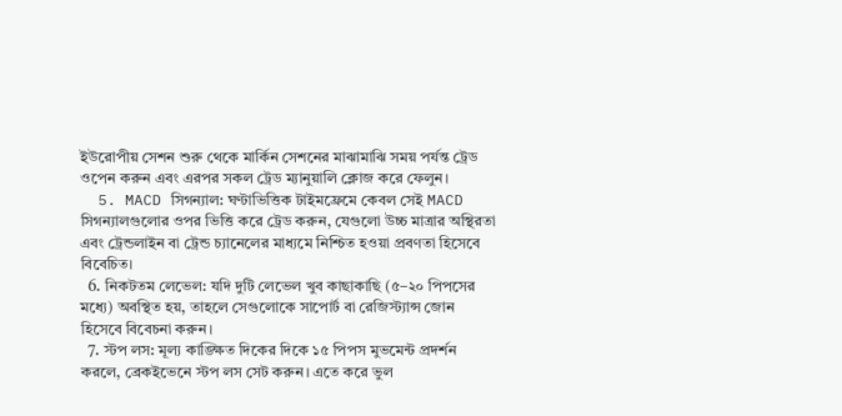ইউরোপীয় সেশন শুরু থেকে মার্কিন সেশনের মাঝামাঝি সময় পর্যন্ত ট্রেড ওপেন করুন এবং এরপর সকল ট্রেড ম্যানুয়ালি ক্লোজ করে ফেলুন।
  5. MACD সিগন্যাল: ঘণ্টাভিত্তিক টাইমফ্রেমে কেবল সেই MACD সিগন্যালগুলোর ওপর ভিত্তি করে ট্রেড করুন, যেগুলো উচ্চ মাত্রার অস্থিরতা এবং ট্রেন্ডলাইন বা ট্রেন্ড চ্যানেলের মাধ্যমে নিশ্চিত হওয়া প্রবণতা হিসেবে বিবেচিত।
  6. নিকটতম লেভেল: যদি দুটি লেভেল খুব কাছাকাছি (৫–২০ পিপসের মধ্যে) অবস্থিত হয়, তাহলে সেগুলোকে সাপোর্ট বা রেজিস্ট্যান্স জোন হিসেবে বিবেচনা করুন।
  7. স্টপ লস: মূল্য কাঙ্ক্ষিত দিকের দিকে ১৫ পিপস মুভমেন্ট প্রদর্শন করলে, ব্রেকইভেনে স্টপ লস সেট করুন। এতে করে ভুল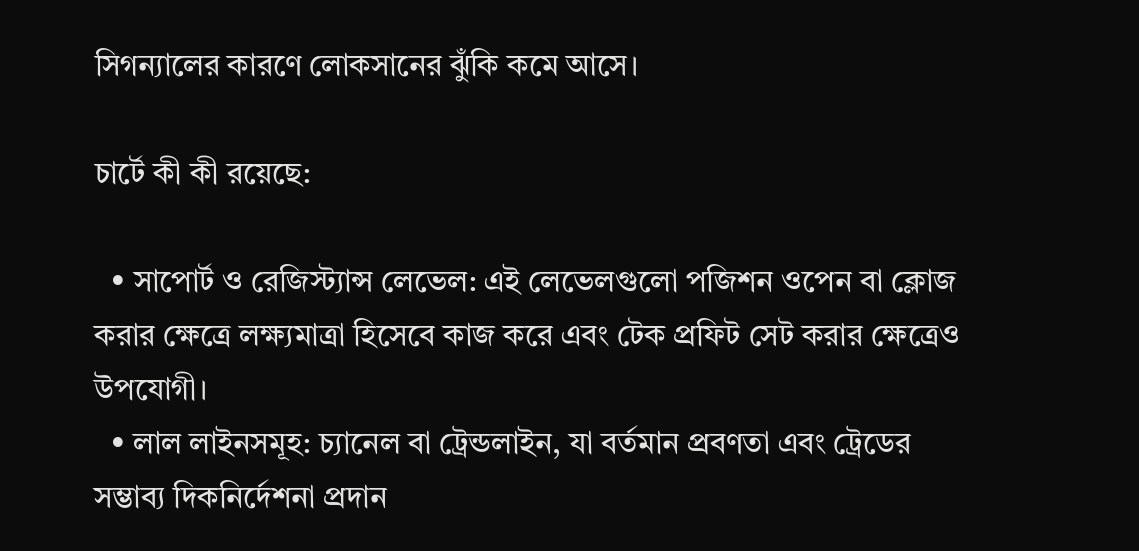সিগন্যালের কারণে লোকসানের ঝুঁকি কমে আসে।

চার্টে কী কী রয়েছে:

  • সাপোর্ট ও রেজিস্ট্যান্স লেভেল: এই লেভেলগুলো পজিশন ওপেন বা ক্লোজ করার ক্ষেত্রে লক্ষ্যমাত্রা হিসেবে কাজ করে এবং টেক প্রফিট সেট করার ক্ষেত্রেও উপযোগী।
  • লাল লাইনসমূহ: চ্যানেল বা ট্রেন্ডলাইন, যা বর্তমান প্রবণতা এবং ট্রেডের সম্ভাব্য দিকনির্দেশনা প্রদান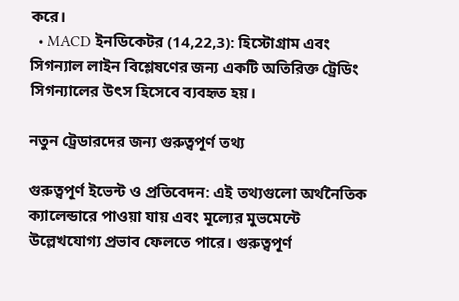করে।
  • MACD ইনডিকেটর (14,22,3): হিস্টোগ্রাম এবং সিগন্যাল লাইন বিশ্লেষণের জন্য একটি অতিরিক্ত ট্রেডিং সিগন্যালের উৎস হিসেবে ব্যবহৃত হয়।

নতুন ট্রেডারদের জন্য গুরুত্বপূর্ণ তথ্য

গুরুত্বপূর্ণ ইভেন্ট ও প্রতিবেদন: এই তথ্যগুলো অর্থনৈতিক ক্যালেন্ডারে পাওয়া যায় এবং মূল্যের মুভমেন্টে উল্লেখযোগ্য প্রভাব ফেলতে পারে। গুরুত্বপূর্ণ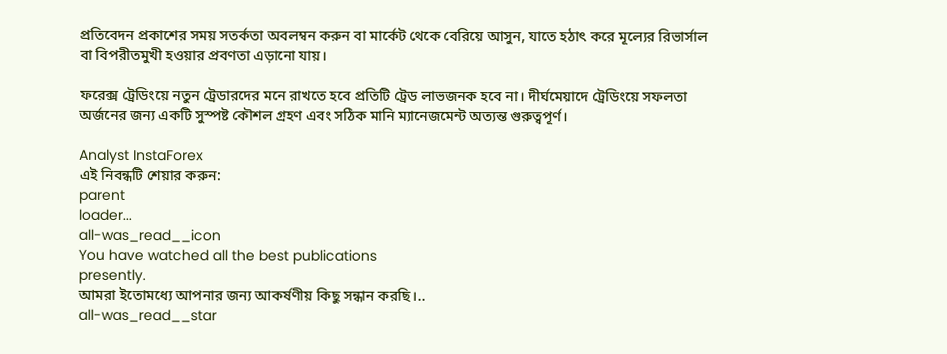প্রতিবেদন প্রকাশের সময় সতর্কতা অবলম্বন করুন বা মার্কেট থেকে বেরিয়ে আসুন, যাতে হঠাৎ করে মূল্যের রিভার্সাল বা বিপরীতমুখী হওয়ার প্রবণতা এড়ানো যায়।

ফরেক্স ট্রেডিংয়ে নতুন ট্রেডারদের মনে রাখতে হবে প্রতিটি ট্রেড লাভজনক হবে না। দীর্ঘমেয়াদে ট্রেডিংয়ে সফলতা অর্জনের জন্য একটি সুস্পষ্ট কৌশল গ্রহণ এবং সঠিক মানি ম্যানেজমেন্ট অত্যন্ত গুরুত্বপূর্ণ।

Analyst InstaForex
এই নিবন্ধটি শেয়ার করুন:
parent
loader...
all-was_read__icon
You have watched all the best publications
presently.
আমরা ইতোমধ্যে আপনার জন্য আকর্ষণীয় কিছু সন্ধান করছি।..
all-was_read__star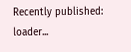Recently published:
loader...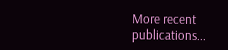More recent publications...